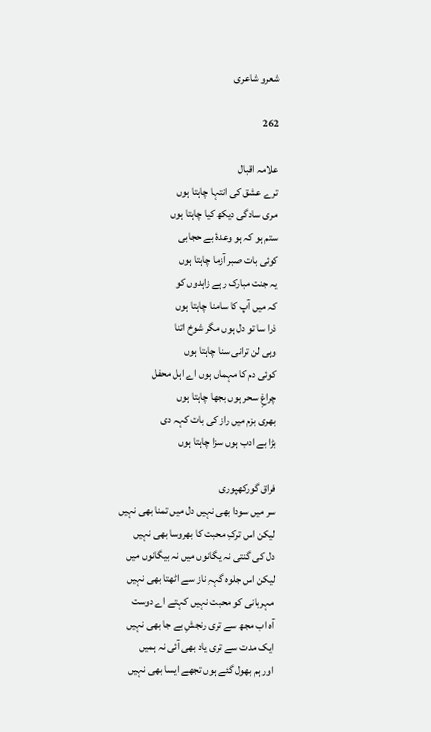شعرو شاعری

262

علامہ اقبال
ترے عشق کی انتہا چاہتا ہوں
مری سادگی دیکھ کیا چاہتا ہوں
ستم ہو کہ ہو وعدۂ بے حجابی
کوئی بات صبر آزما چاہتا ہوں
یہ جنت مبارک رہے زاہدوں کو
کہ میں آپ کا سامنا چاہتا ہوں
ذرا سا تو دل ہوں مگر شوخ اتنا
وہی لن ترانی سنا چاہتا ہوں
کوئی دم کا مہماں ہوں اے اہل محفل
چراغِ سحر ہوں بجھا چاہتا ہوں
بھری بزم میں راز کی بات کہہ دی
بڑا بے ادب ہوں سزا چاہتا ہوں

فراق گورکھپوری
سر میں سودا بھی نہیں دل میں تمنا بھی نہیں
لیکن اس ترکِ محبت کا بھروسا بھی نہیں
دل کی گنتی نہ یگانوں میں نہ بیگانوں میں
لیکن اس جلوہ گہہِ ناز سے اٹھتا بھی نہیں
مہربانی کو محبت نہیں کہتے اے دوست
آہ اب مجھ سے تری رنجشِ بے جا بھی نہیں
ایک مدت سے تری یاد بھی آئی نہ ہمیں
اور ہم بھول گئے ہوں تجھے ایسا بھی نہیں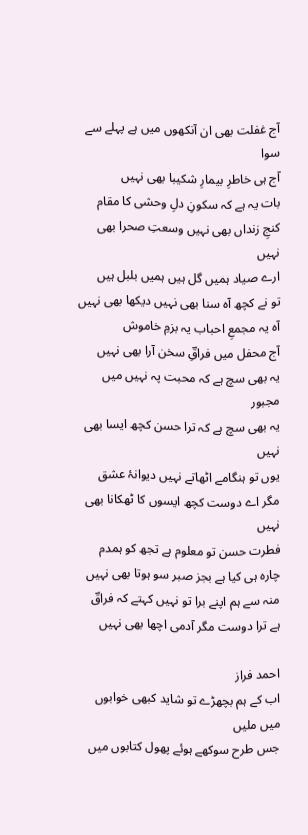آج غفلت بھی ان آنکھوں میں ہے پہلے سے سوا
آج ہی خاطرِ بیمارِ شکیبا بھی نہیں
بات یہ ہے کہ سکونِ دلِ وحشی کا مقام
کنجِ زنداں بھی نہیں وسعتِ صحرا بھی نہیں
ارے صیاد ہمیں گل ہیں ہمیں بلبل ہیں
تو نے کچھ آہ سنا بھی نہیں دیکھا بھی نہیں
آہ یہ مجمعِ احباب یہ بزمِ خاموش
آج محفل میں فراقِؔ سخن آرا بھی نہیں
یہ بھی سچ ہے کہ محبت پہ نہیں میں مجبور
یہ بھی سچ ہے کہ ترا حسن کچھ ایسا بھی نہیں
یوں تو ہنگامے اٹھاتے نہیں دیوانۂ عشق
مگر اے دوست کچھ ایسوں کا ٹھکانا بھی نہیں
فطرت حسن تو معلوم ہے تجھ کو ہمدم
چارہ ہی کیا ہے بجز صبر سو ہوتا بھی نہیں
منہ سے ہم اپنے برا تو نہیں کہتے کہ فراقؔ
ہے ترا دوست مگر آدمی اچھا بھی نہیں

احمد فراز
اب کے ہم بچھڑے تو شاید کبھی خوابوں میں ملیں
جس طرح سوکھے ہوئے پھول کتابوں میں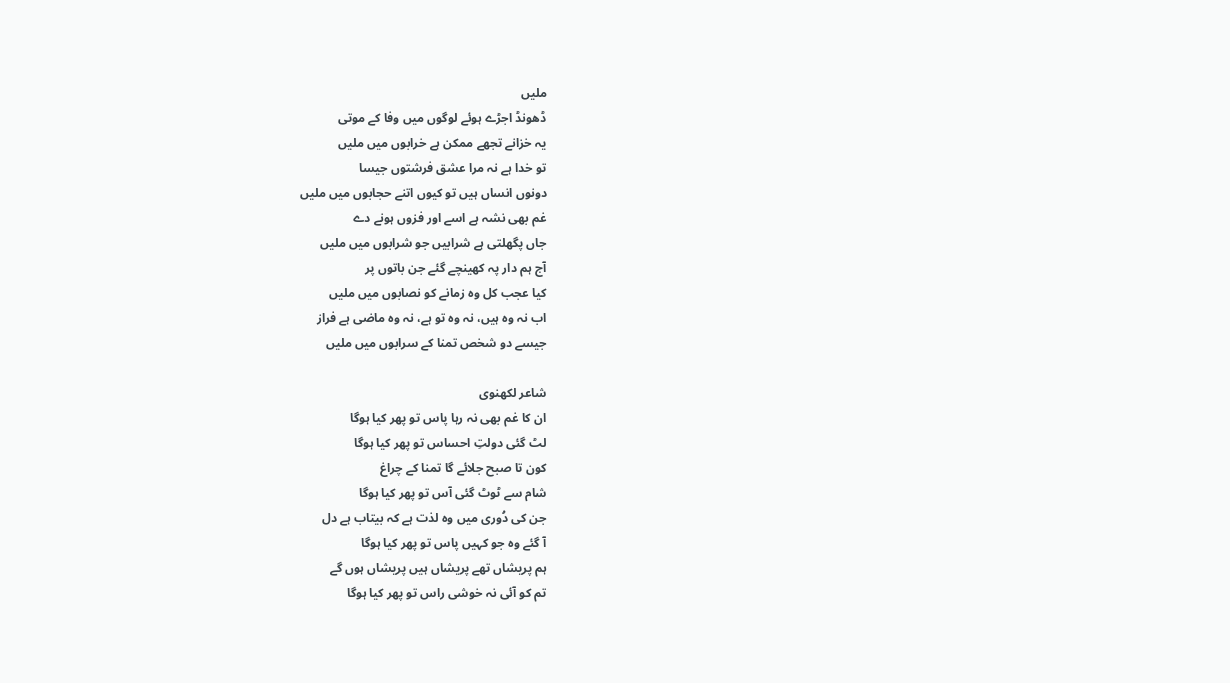ملیں
ڈھونڈ اجڑے ہوئے لوگوں میں وفا کے موتی
یہ خزانے تجھے ممکن ہے خرابوں میں ملیں
تو خدا ہے نہ مرا عشق فرشتوں جیسا
دونوں انساں ہیں تو کیوں اتنے حجابوں میں ملیں
غم بھی نشہ ہے اسے اور فزوں ہونے دے
جاں پگھلتی ہے شرابیں جو شرابوں میں ملیں
آج ہم دار پہ کھینچے گئے جن باتوں پر
کیا عجب کل وہ زمانے کو نصابوں میں ملیں
اب نہ وہ ہیں، نہ وہ تو ہے، نہ وہ ماضی ہے فراز
جیسے دو شخص تمنا کے سرابوں میں ملیں

شاعر لکھنوی
ان کا غم بھی نہ رہا پاس تو پھر کیا ہوگا
لٹ گئی دولتِ احساس تو پھر کیا ہوگا
کون تا صبح جلائے گا تمنا کے چراغ
شام سے ٹوٹ گئی آس تو پھر کیا ہوگا
جن کی دُوری میں وہ لذت ہے کہ بیتاب ہے دل
آ گئے وہ جو کہیں پاس تو پھر کیا ہوگا
ہم پریشاں تھے پریشاں ہیں پریشاں ہوں گے
تم کو آئی نہ خوشی راس تو پھر کیا ہوگا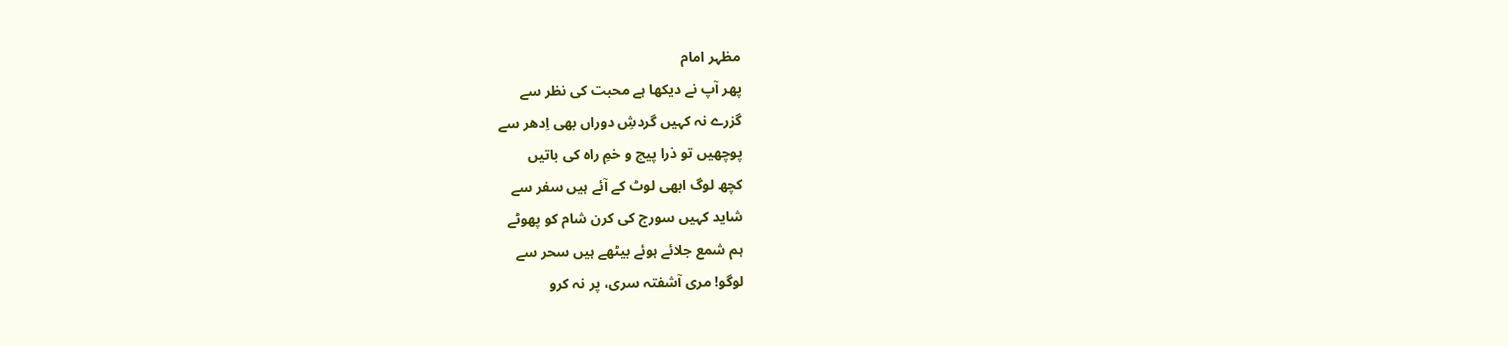مظہر امام
پھر آپ نے دیکھا ہے محبت کی نظر سے
گزرے نہ کہیں گردشِ دوراں بھی اِدھر سے
پوچھیں تو ذرا پیچ و خمِ راہ کی باتیں
کچھ لوگ ابھی لوٹ کے آئے ہیں سفر سے
شاید کہیں سورج کی کرن شام کو پھوٹے
ہم شمع جلائے ہوئے بیٹھے ہیں سحر سے
لوگو! مری آشفتہ سری، پر نہ کرو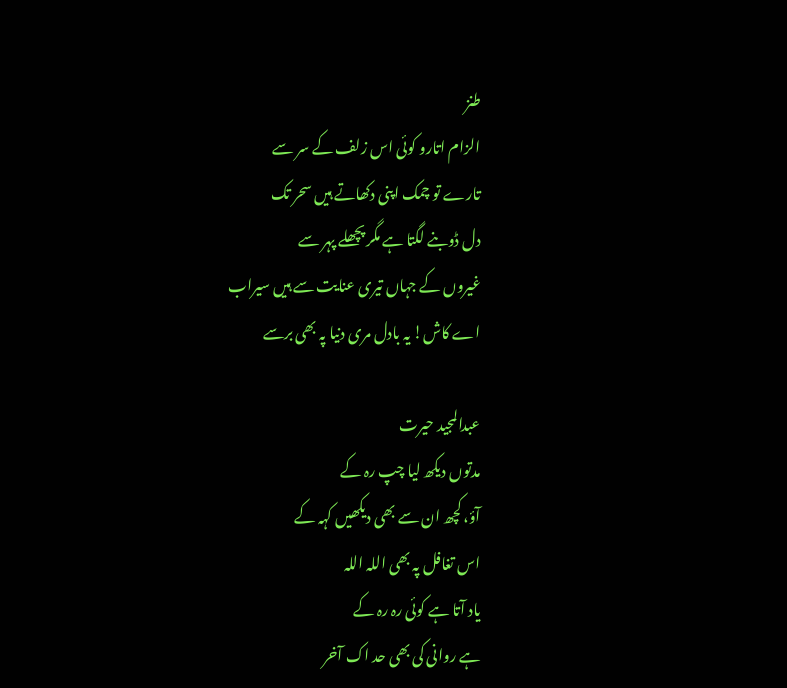طنز
الزام اتارو کوئی اس زلف کے سر سے
تارے تو چمک اپنی دکھاتے ہیں سحر تک
دل ڈوبنے لگتا ہے مگر پچھلے پہر سے
غیروں کے جہاں تیری عنایت سے ہیں سیراب
اے کاش! یہ بادل مری دنیا پہ بھی برسے

عبدالمجید حیرت
مدتوں دیکھ لیا چپ رہ کے
آؤ، کچھ ان سے بھی دیکھیں کہہ کے
اس تغافل پہ بھی اللہ اللہ
یاد آتا ہے کوئی رہ رہ کے
ہے روانی کی بھی حد اک آخر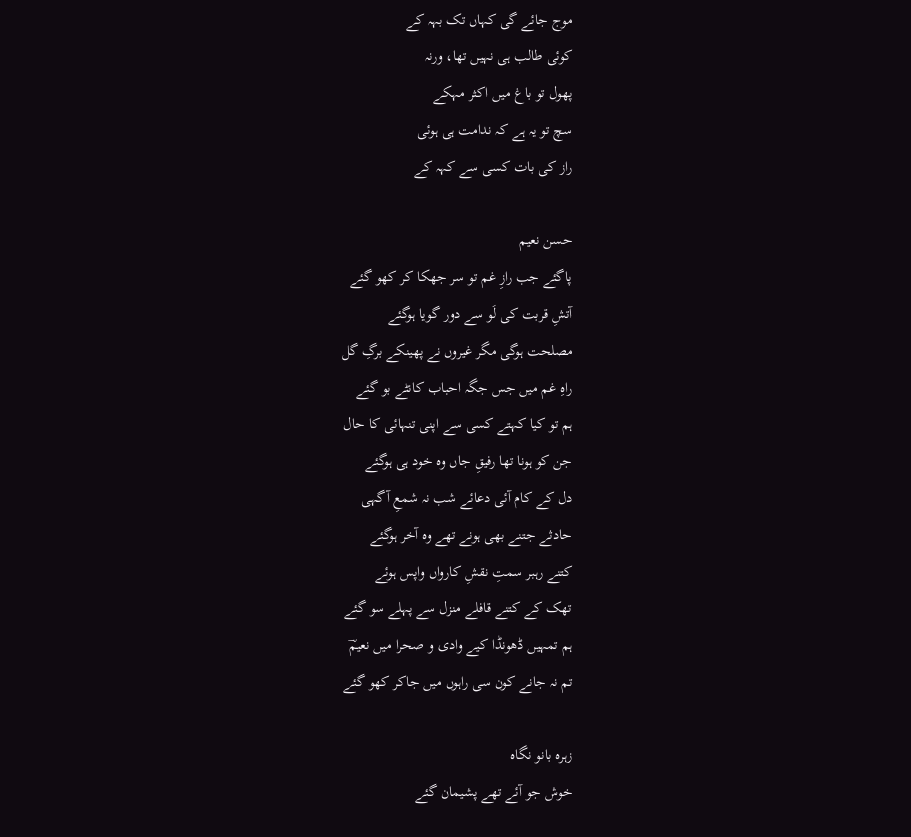موج جائے گی کہاں تک بہہ کے
کوئی طالب ہی نہیں تھا، ورنہ
پھول تو باغ میں اکثر مہکے
سچ تو یہ ہے کہ ندامت ہی ہوئی
راز کی بات کسی سے کہہ کے

حسن نعیم
پاگئے جب رازِ غم تو سر جھکا کر کھو گئے
آتشِ قربت کی لَو سے دور گویا ہوگئے
مصلحت ہوگی مگر غیروں نے پھینکے برگِ گل
راہِ غم میں جس جگہ احباب کانٹے بو گئے
ہم تو کیا کہتے کسی سے اپنی تنہائی کا حال
جن کو ہونا تھا رفیقِ جاں وہ خود ہی ہوگئے
دل کے کام آئی دعائے شب نہ شمعِ آگہی
حادثے جتنے بھی ہونے تھے وہ آخر ہوگئے
کتنے رہبر سمتِ نقشِ کارواں واپس ہوئے
تھک کے کتنے قافلے منزل سے پہلے سو گئے
ہم تمہیں ڈھونڈا کیے وادی و صحرا میں نعیمؔ
تم نہ جانے کون سی راہوں میں جاکر کھو گئے

زہرہ بانو نگاہ
خوش جو آئے تھے پشیمان گئے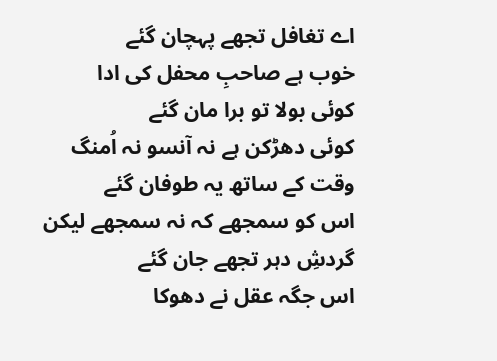اے تغافل تجھے پہچان گئے
خوب ہے صاحبِ محفل کی ادا
کوئی بولا تو برا مان گئے
کوئی دھڑکن ہے نہ آنسو نہ اُمنگ
وقت کے ساتھ یہ طوفان گئے
اس کو سمجھے کہ نہ سمجھے لیکن
گردشِ دہر تجھے جان گئے
اس جگہ عقل نے دھوکا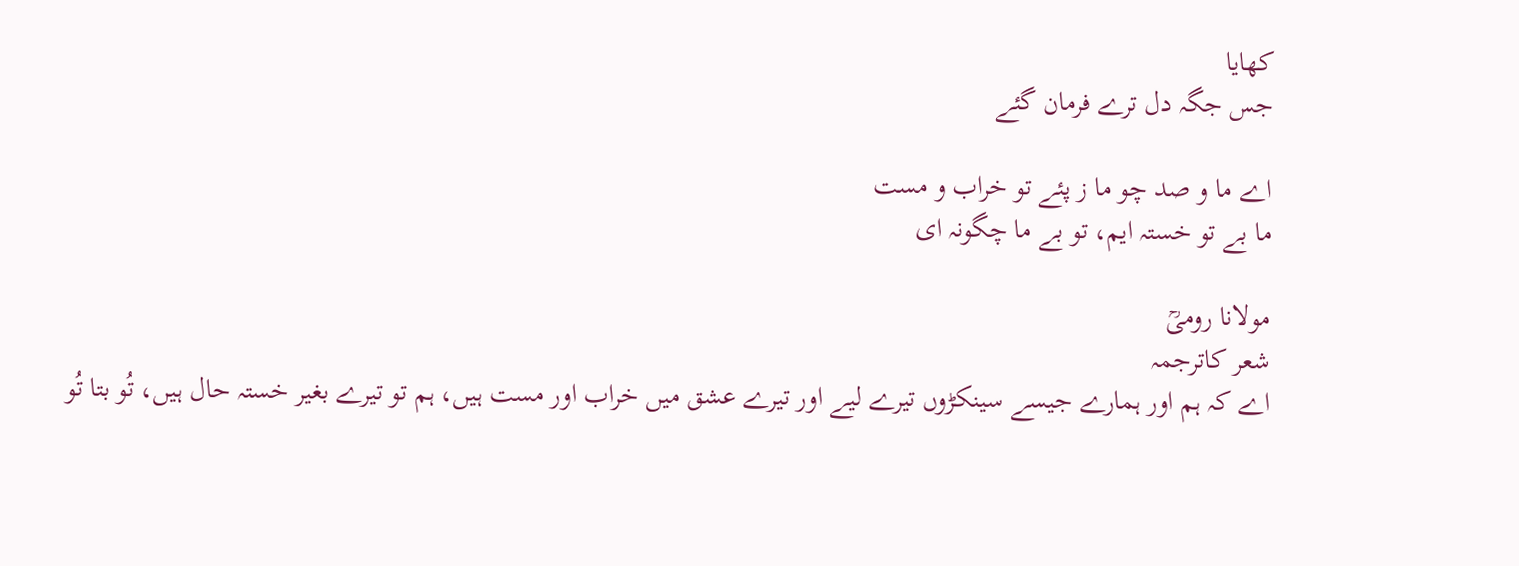کھایا
جس جگہ دل ترے فرمان گئے

اے ما و صد چو ما ز پئے تو خراب و مست
ما بے تو خستہ ایم، تو بے ما چگونہ ای

مولانا رومیؒ
شعر کاترجمہ
اے کہ ہم اور ہمارے جیسے سینکڑوں تیرے لیے اور تیرے عشق میں خراب اور مست ہیں، ہم تو تیرے بغیر خستہ حال ہیں، تُو بتا تُو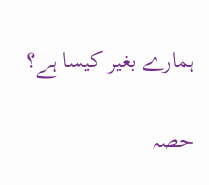ہمارے بغیر کیسا ہے؟

حصہ